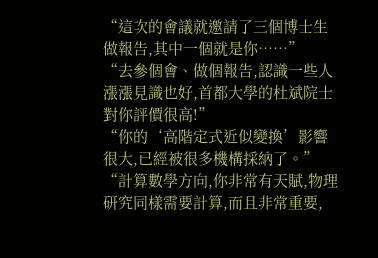“這次的會議就邀請了三個博士生做報告,其中一個就是你……”
“去參個會、做個報告,認識一些人漲漲見識也好,首都大學的杜斌院士對你評價很高!”
“你的‘高階定式近似變換’影響很大,已經被很多機構採納了。”
“計算數學方向,你非常有天賦,物理研究同樣需要計算,而且非常重要,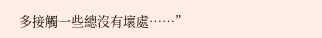多接觸一些總沒有壞處……”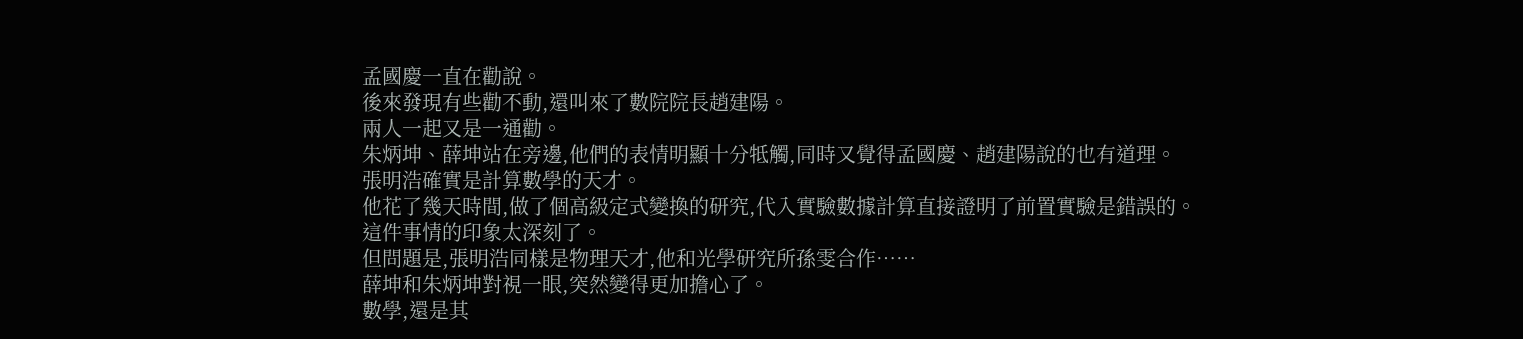孟國慶一直在勸說。
後來發現有些勸不動,還叫來了數院院長趙建陽。
兩人一起又是一通勸。
朱炳坤、薛坤站在旁邊,他們的表情明顯十分牴觸,同時又覺得孟國慶、趙建陽說的也有道理。
張明浩確實是計算數學的天才。
他花了幾天時間,做了個高級定式變換的研究,代入實驗數據計算直接證明了前置實驗是錯誤的。
這件事情的印象太深刻了。
但問題是,張明浩同樣是物理天才,他和光學研究所孫雯合作……
薛坤和朱炳坤對視一眼,突然變得更加擔心了。
數學,還是其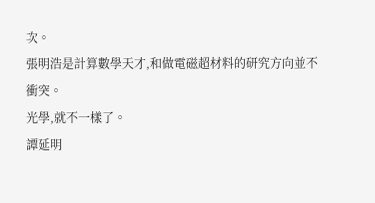次。
張明浩是計算數學天才,和做電磁超材料的研究方向並不衝突。
光學,就不一樣了。
譚延明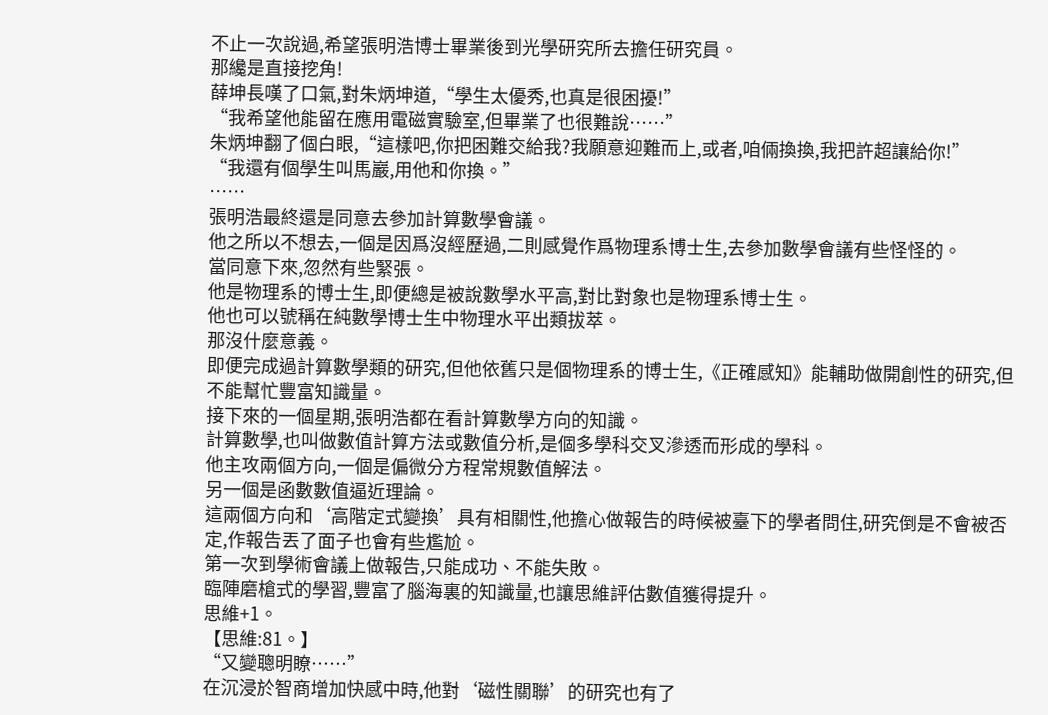不止一次說過,希望張明浩博士畢業後到光學研究所去擔任研究員。
那纔是直接挖角!
薛坤長嘆了口氣,對朱炳坤道,“學生太優秀,也真是很困擾!”
“我希望他能留在應用電磁實驗室,但畢業了也很難說……”
朱炳坤翻了個白眼,“這樣吧,你把困難交給我?我願意迎難而上,或者,咱倆換換,我把許超讓給你!”
“我還有個學生叫馬巖,用他和你換。”
……
張明浩最終還是同意去參加計算數學會議。
他之所以不想去,一個是因爲沒經歷過,二則感覺作爲物理系博士生,去參加數學會議有些怪怪的。
當同意下來,忽然有些緊張。
他是物理系的博士生,即便總是被說數學水平高,對比對象也是物理系博士生。
他也可以號稱在純數學博士生中物理水平出類拔萃。
那沒什麼意義。
即便完成過計算數學類的研究,但他依舊只是個物理系的博士生,《正確感知》能輔助做開創性的研究,但不能幫忙豐富知識量。
接下來的一個星期,張明浩都在看計算數學方向的知識。
計算數學,也叫做數值計算方法或數值分析,是個多學科交叉滲透而形成的學科。
他主攻兩個方向,一個是偏微分方程常規數值解法。
另一個是函數數值逼近理論。
這兩個方向和‘高階定式變換’具有相關性,他擔心做報告的時候被臺下的學者問住,研究倒是不會被否定,作報告丟了面子也會有些尷尬。
第一次到學術會議上做報告,只能成功、不能失敗。
臨陣磨槍式的學習,豐富了腦海裏的知識量,也讓思維評估數值獲得提升。
思維+1。
【思維:81。】
“又變聰明瞭……”
在沉浸於智商增加快感中時,他對‘磁性關聯’的研究也有了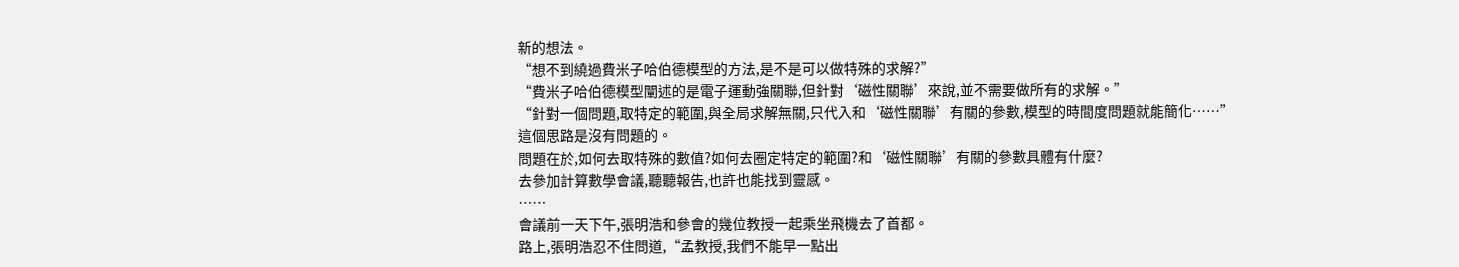新的想法。
“想不到繞過費米子哈伯德模型的方法,是不是可以做特殊的求解?”
“費米子哈伯德模型闡述的是電子運動強關聯,但針對‘磁性關聯’來說,並不需要做所有的求解。”
“針對一個問題,取特定的範圍,與全局求解無關,只代入和‘磁性關聯’有關的參數,模型的時間度問題就能簡化……”
這個思路是沒有問題的。
問題在於,如何去取特殊的數值?如何去圈定特定的範圍?和‘磁性關聯’有關的參數具體有什麼?
去參加計算數學會議,聽聽報告,也許也能找到靈感。
……
會議前一天下午,張明浩和參會的幾位教授一起乘坐飛機去了首都。
路上,張明浩忍不住問道,“孟教授,我們不能早一點出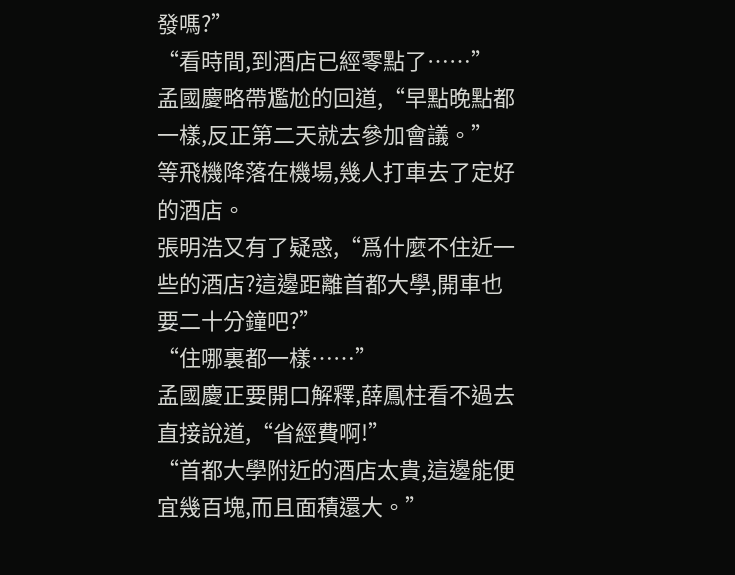發嗎?”
“看時間,到酒店已經零點了……”
孟國慶略帶尷尬的回道,“早點晚點都一樣,反正第二天就去參加會議。”
等飛機降落在機場,幾人打車去了定好的酒店。
張明浩又有了疑惑,“爲什麼不住近一些的酒店?這邊距離首都大學,開車也要二十分鐘吧?”
“住哪裏都一樣……”
孟國慶正要開口解釋,薛鳳柱看不過去直接說道,“省經費啊!”
“首都大學附近的酒店太貴,這邊能便宜幾百塊,而且面積還大。”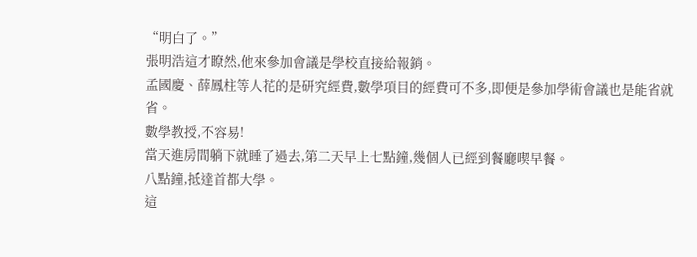“明白了。”
張明浩這才瞭然,他來參加會議是學校直接給報銷。
孟國慶、薛鳳柱等人花的是研究經費,數學項目的經費可不多,即便是參加學術會議也是能省就省。
數學教授,不容易!
當天進房間躺下就睡了過去,第二天早上七點鐘,幾個人已經到餐廳喫早餐。
八點鐘,抵達首都大學。
這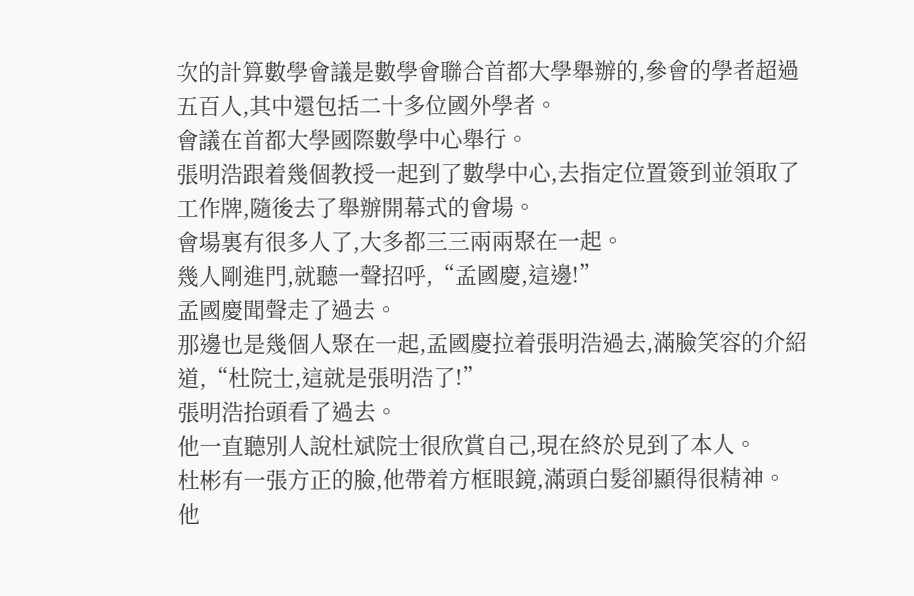次的計算數學會議是數學會聯合首都大學舉辦的,參會的學者超過五百人,其中還包括二十多位國外學者。
會議在首都大學國際數學中心舉行。
張明浩跟着幾個教授一起到了數學中心,去指定位置簽到並領取了工作牌,隨後去了舉辦開幕式的會場。
會場裏有很多人了,大多都三三兩兩聚在一起。
幾人剛進門,就聽一聲招呼,“孟國慶,這邊!”
孟國慶聞聲走了過去。
那邊也是幾個人聚在一起,孟國慶拉着張明浩過去,滿臉笑容的介紹道,“杜院士,這就是張明浩了!”
張明浩抬頭看了過去。
他一直聽別人說杜斌院士很欣賞自己,現在終於見到了本人。
杜彬有一張方正的臉,他帶着方框眼鏡,滿頭白髮卻顯得很精神。
他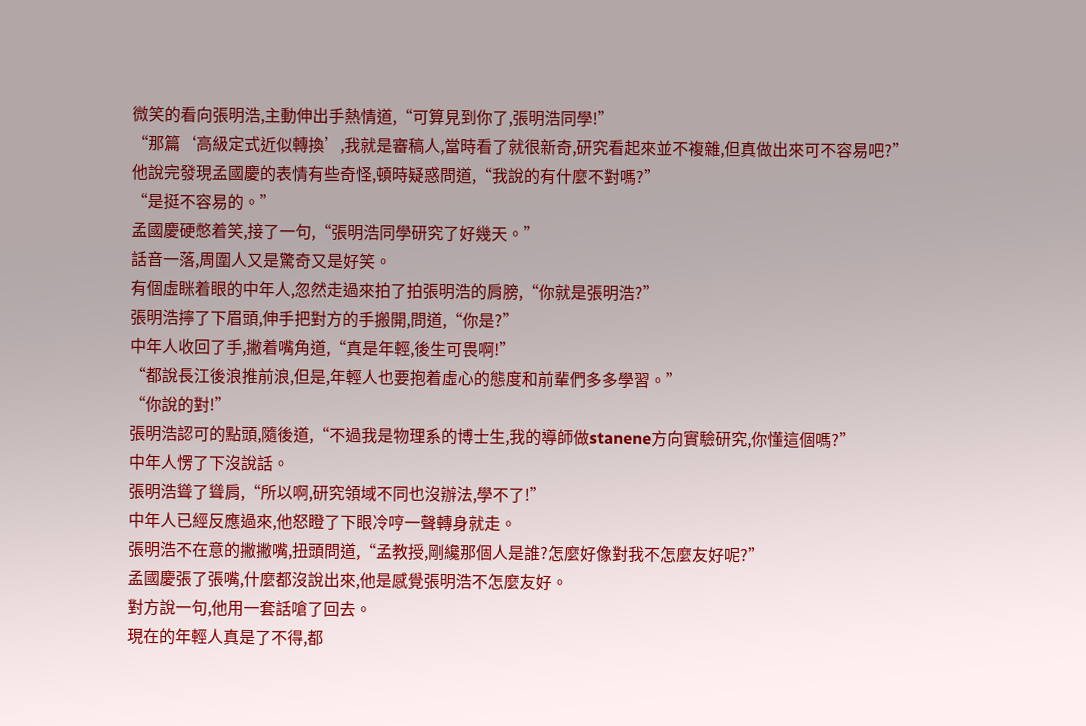微笑的看向張明浩,主動伸出手熱情道,“可算見到你了,張明浩同學!”
“那篇‘高級定式近似轉換’,我就是審稿人,當時看了就很新奇,研究看起來並不複雜,但真做出來可不容易吧?”
他說完發現孟國慶的表情有些奇怪,頓時疑惑問道,“我說的有什麼不對嗎?”
“是挺不容易的。”
孟國慶硬憋着笑,接了一句,“張明浩同學研究了好幾天。”
話音一落,周圍人又是驚奇又是好笑。
有個虛眯着眼的中年人,忽然走過來拍了拍張明浩的肩膀,“你就是張明浩?”
張明浩擰了下眉頭,伸手把對方的手搬開,問道,“你是?”
中年人收回了手,撇着嘴角道,“真是年輕,後生可畏啊!”
“都說長江後浪推前浪,但是,年輕人也要抱着虛心的態度和前輩們多多學習。”
“你說的對!”
張明浩認可的點頭,隨後道,“不過我是物理系的博士生,我的導師做stanene方向實驗研究,你懂這個嗎?”
中年人愣了下沒說話。
張明浩聳了聳肩,“所以啊,研究領域不同也沒辦法,學不了!”
中年人已經反應過來,他怒瞪了下眼冷哼一聲轉身就走。
張明浩不在意的撇撇嘴,扭頭問道,“孟教授,剛纔那個人是誰?怎麼好像對我不怎麼友好呢?”
孟國慶張了張嘴,什麼都沒說出來,他是感覺張明浩不怎麼友好。
對方說一句,他用一套話嗆了回去。
現在的年輕人真是了不得,都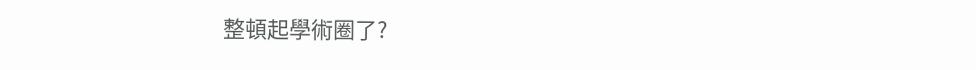整頓起學術圈了?